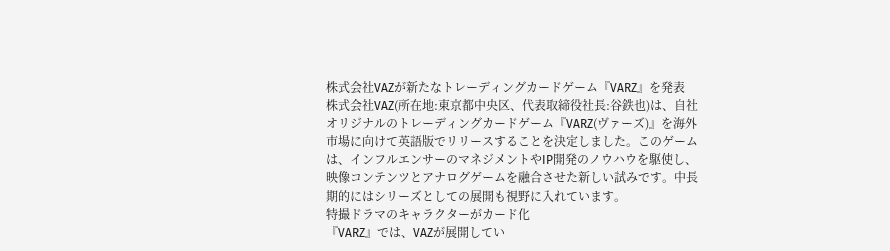株式会社VAZが新たなトレーディングカードゲーム『VARZ』を発表
株式会社VAZ(所在地:東京都中央区、代表取締役社長:谷鉄也)は、自社オリジナルのトレーディングカードゲーム『VARZ(ヴァーズ)』を海外市場に向けて英語版でリリースすることを決定しました。このゲームは、インフルエンサーのマネジメントやIP開発のノウハウを駆使し、映像コンテンツとアナログゲームを融合させた新しい試みです。中長期的にはシリーズとしての展開も視野に入れています。
特撮ドラマのキャラクターがカード化
『VARZ』では、VAZが展開してい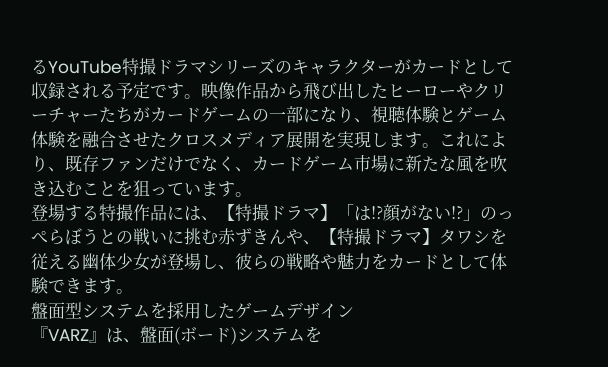るYouTube特撮ドラマシリーズのキャラクターがカードとして収録される予定です。映像作品から飛び出したヒーローやクリーチャーたちがカードゲームの一部になり、視聴体験とゲーム体験を融合させたクロスメディア展開を実現します。これにより、既存ファンだけでなく、カードゲーム市場に新たな風を吹き込むことを狙っています。
登場する特撮作品には、【特撮ドラマ】「は!?顔がない!?」のっぺらぼうとの戦いに挑む赤ずきんや、【特撮ドラマ】タワシを従える幽体少女が登場し、彼らの戦略や魅力をカードとして体験できます。
盤面型システムを採用したゲームデザイン
『VARZ』は、盤面(ボード)システムを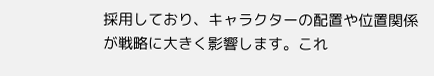採用しており、キャラクターの配置や位置関係が戦略に大きく影響します。これ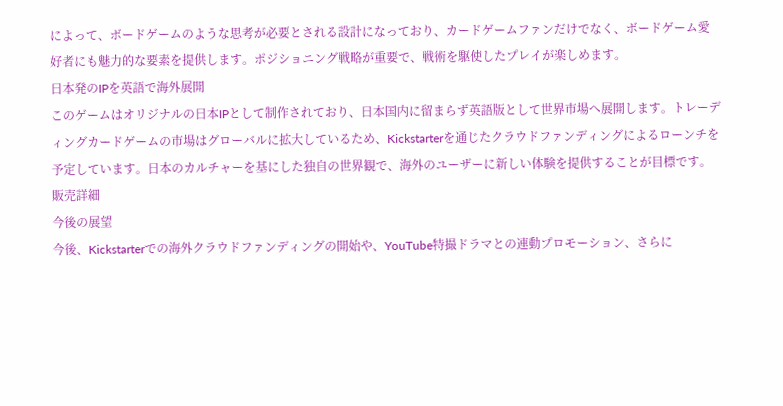によって、ボードゲームのような思考が必要とされる設計になっており、カードゲームファンだけでなく、ボードゲーム愛好者にも魅力的な要素を提供します。ポジショニング戦略が重要で、戦術を駆使したプレイが楽しめます。
日本発のIPを英語で海外展開
このゲームはオリジナルの日本IPとして制作されており、日本国内に留まらず英語版として世界市場へ展開します。トレーディングカードゲームの市場はグローバルに拡大しているため、Kickstarterを通じたクラウドファンディングによるローンチを予定しています。日本のカルチャーを基にした独自の世界観で、海外のユーザーに新しい体験を提供することが目標です。
販売詳細
今後の展望
今後、Kickstarterでの海外クラウドファンディングの開始や、YouTube特撮ドラマとの連動プロモーション、さらに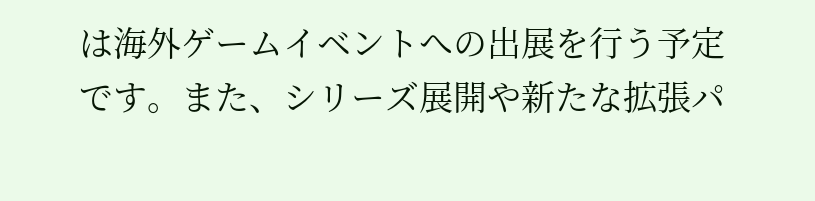は海外ゲームイベントへの出展を行う予定です。また、シリーズ展開や新たな拡張パ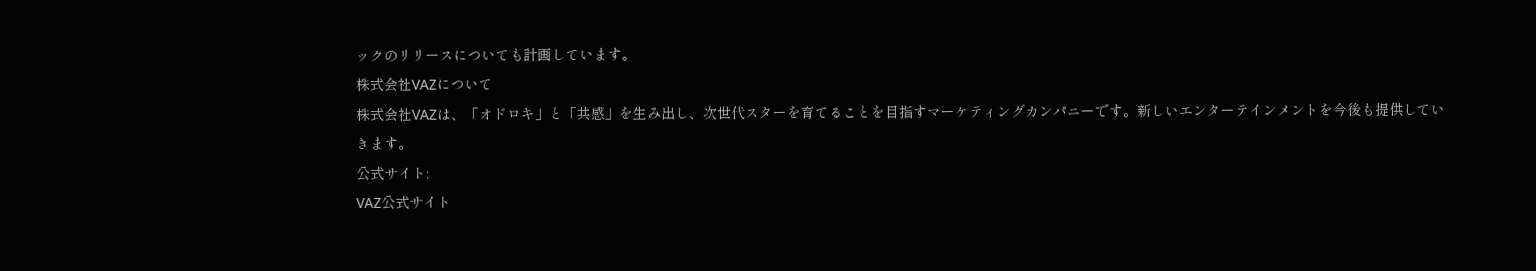ックのリリースについても計画しています。
株式会社VAZについて
株式会社VAZは、「オドロキ」と「共感」を生み出し、次世代スターを育てることを目指すマーケティングカンパニーです。新しいエンターテインメントを今後も提供していきます。
公式サイト:
VAZ公式サイト